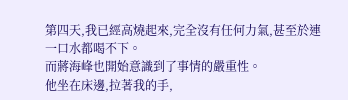第四天,我已經高燒起來,完全沒有任何力氣,甚至於連一口水都喝不下。
而蔣海峰也開始意識到了事情的嚴重性。
他坐在床邊,拉著我的手,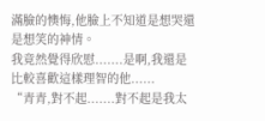滿臉的懊悔,他臉上不知道是想哭還是想笑的神情。
我竟然覺得欣慰.......是啊,我還是比較喜歡這樣理智的他......
“青青,對不起.......對不起是我太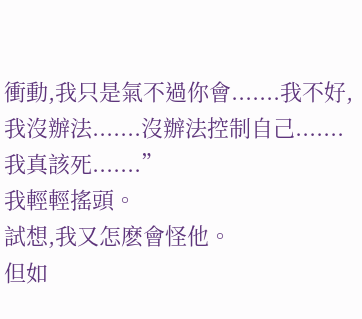衝動,我只是氣不過你會.......我不好,我沒辦法.......沒辦法控制自己.......我真該死.......”
我輕輕搖頭。
試想,我又怎麽會怪他。
但如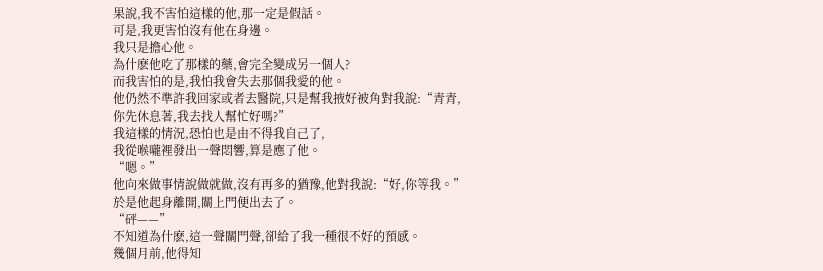果說,我不害怕這樣的他,那一定是假話。
可是,我更害怕沒有他在身邊。
我只是擔心他。
為什麽他吃了那樣的藥,會完全變成另一個人?
而我害怕的是,我怕我會失去那個我愛的他。
他仍然不準許我回家或者去醫院,只是幫我掖好被角對我說:“青青,你先休息著,我去找人幫忙好嗎?”
我這樣的情況,恐怕也是由不得我自己了,
我從喉嚨裡發出一聲悶響,算是應了他。
“嗯。”
他向來做事情說做就做,沒有再多的猶豫,他對我說:“好,你等我。”
於是他起身離開,關上門便出去了。
“砰——”
不知道為什麽,這一聲關門聲,卻給了我一種很不好的預感。
幾個月前,他得知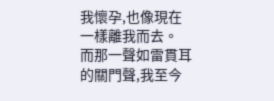我懷孕,也像現在一樣離我而去。
而那一聲如雷貫耳的關門聲,我至今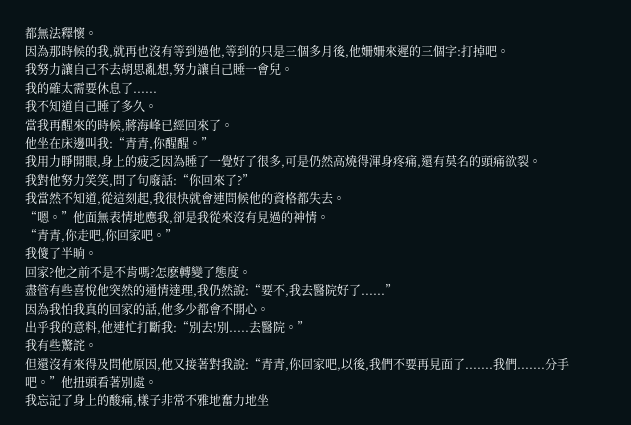都無法釋懷。
因為那時候的我,就再也沒有等到過他,等到的只是三個多月後,他姍姍來遲的三個字:打掉吧。
我努力讓自己不去胡思亂想,努力讓自己睡一會兒。
我的確太需要休息了......
我不知道自己睡了多久。
當我再醒來的時候,蔣海峰已經回來了。
他坐在床邊叫我:“青青,你醒醒。”
我用力睜開眼,身上的疲乏因為睡了一覺好了很多,可是仍然高燒得渾身疼痛,還有莫名的頭痛欲裂。
我對他努力笑笑,問了句廢話:“你回來了?”
我當然不知道,從這刻起,我很快就會連問候他的資格都失去。
“嗯。”他面無表情地應我,卻是我從來沒有見過的神情。
“青青,你走吧,你回家吧。”
我傻了半晌。
回家?他之前不是不肯嗎?怎麽轉變了態度。
盡管有些喜悅他突然的通情達理,我仍然說:“要不,我去醫院好了......”
因為我怕我真的回家的話,他多少都會不開心。
出乎我的意料,他連忙打斷我:“別去!別.....去醫院。”
我有些驚詫。
但還沒有來得及問他原因,他又接著對我說:“青青,你回家吧,以後,我們不要再見面了.......我們.......分手吧。”他扭頭看著別處。
我忘記了身上的酸痛,樣子非常不雅地奮力地坐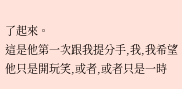了起來。
這是他第一次跟我提分手,我,我希望他只是開玩笑,或者,或者只是一時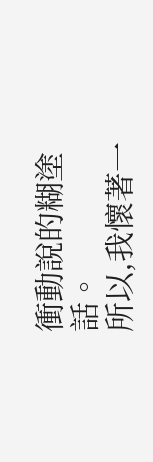衝動說的糊塗話。
所以,我懷著一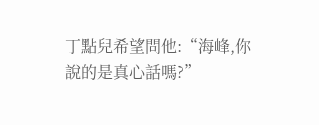丁點兒希望問他:“海峰,你說的是真心話嗎?”